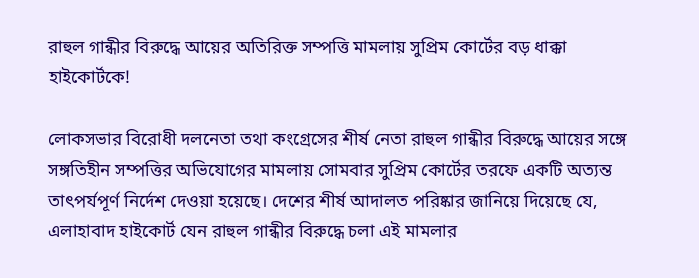রাহুল গান্ধীর বিরুদ্ধে আয়ের অতিরিক্ত সম্পত্তি মামলায় সুপ্রিম কোর্টের বড় ধাক্কা হাইকোর্টকে!

লোকসভার বিরোধী দলনেতা তথা কংগ্রেসের শীর্ষ নেতা রাহুল গান্ধীর বিরুদ্ধে আয়ের সঙ্গে সঙ্গতিহীন সম্পত্তির অভিযোগের মামলায় সোমবার সুপ্রিম কোর্টের তরফে একটি অত্যন্ত তাৎপর্যপূর্ণ নির্দেশ দেওয়া হয়েছে। দেশের শীর্ষ আদালত পরিষ্কার জানিয়ে দিয়েছে যে, এলাহাবাদ হাইকোর্ট যেন রাহুল গান্ধীর বিরুদ্ধে চলা এই মামলার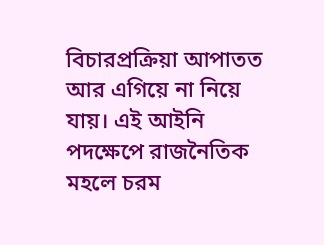বিচারপ্রক্রিয়া আপাতত আর এগিয়ে না নিয়ে যায়। এই আইনি পদক্ষেপে রাজনৈতিক মহলে চরম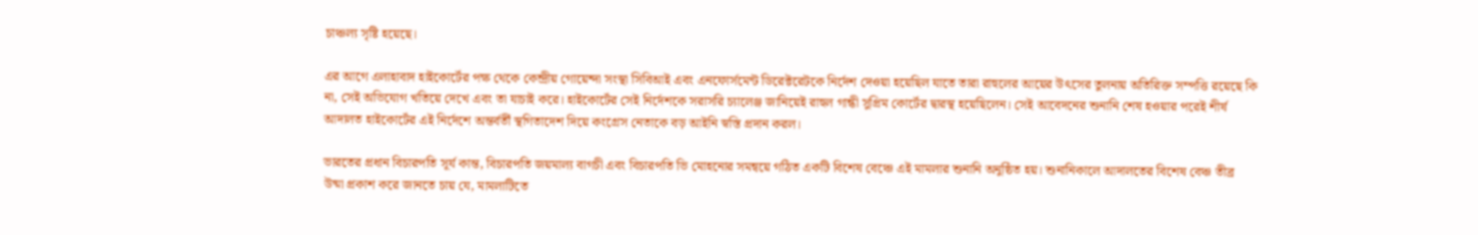চাঞ্চল্য সৃষ্টি হয়েছে।

এর আগে এলাহাবাদ হাইকোর্টের পক্ষ থেকে কেন্দ্রীয় গোয়েন্দা সংস্থা সিবিআই এবং এনফোর্সমেন্ট ডিরেক্টরেটকে নির্দেশ দেওয়া হয়েছিল যাতে তারা রাহুলের আয়ের উৎসের তুলনায় অতিরিক্ত সম্পত্তি রয়েছে কি না, সেই অভিযোগ খতিয়ে দেখে এবং তা যাচাই করে। হাইকোর্টের সেই নির্দেশকে সরাসরি চ্যালেঞ্জ জানিয়েই রাহুল গান্ধী সুপ্রিম কোর্টের দ্বারস্থ হয়েছিলেন। সেই আবেদনের শুনানি শেষ হওয়ার পরেই শীর্ষ আদালত হাইকোর্টের এই নির্দেশে অন্তর্বর্তী স্থগিতাদেশ দিয়ে কংগ্রেস নেতাকে বড় আইনি স্বস্তি প্রদান করল।

ভারতের প্রধান বিচারপতি সূর্য কান্ত, বিচারপতি জয়মাল্য বাগচী এবং বিচারপতি ভি মোহনোর সমন্বয়ে গঠিত একটি বিশেষ বেঞ্চে এই মামলার শুনানি অনুষ্ঠিত হয়। শুনানিকালে আদালতের বিশেষ বেঞ্চ তীব্র উষ্মা প্রকাশ করে জানতে চায় যে, মামলাটিতে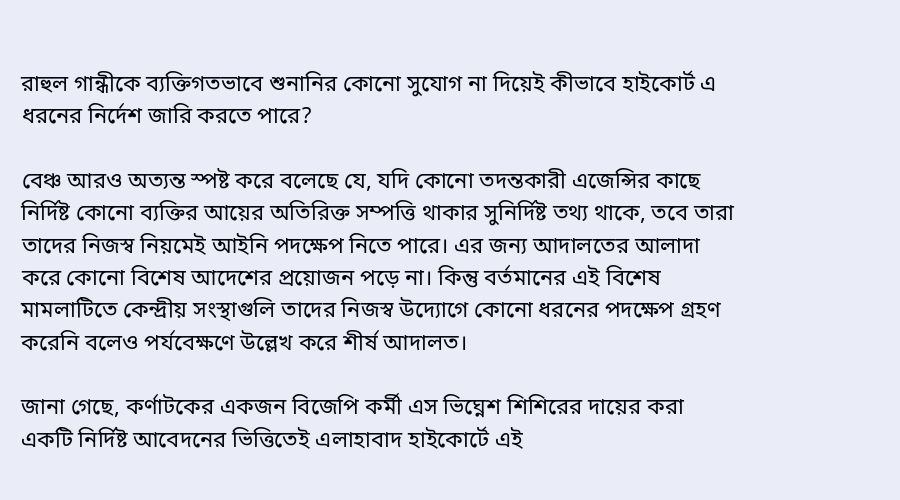রাহুল গান্ধীকে ব্যক্তিগতভাবে শুনানির কোনো সুযোগ না দিয়েই কীভাবে হাইকোর্ট এ ধরনের নির্দেশ জারি করতে পারে?

বেঞ্চ আরও অত্যন্ত স্পষ্ট করে বলেছে যে, যদি কোনো তদন্তকারী এজেন্সির কাছে নির্দিষ্ট কোনো ব্যক্তির আয়ের অতিরিক্ত সম্পত্তি থাকার সুনির্দিষ্ট তথ্য থাকে, তবে তারা তাদের নিজস্ব নিয়মেই আইনি পদক্ষেপ নিতে পারে। এর জন্য আদালতের আলাদা করে কোনো বিশেষ আদেশের প্রয়োজন পড়ে না। কিন্তু বর্তমানের এই বিশেষ মামলাটিতে কেন্দ্রীয় সংস্থাগুলি তাদের নিজস্ব উদ্যোগে কোনো ধরনের পদক্ষেপ গ্রহণ করেনি বলেও পর্যবেক্ষণে উল্লেখ করে শীর্ষ আদালত।

জানা গেছে, কর্ণাটকের একজন বিজেপি কর্মী এস ভিঘ্নেশ শিশিরের দায়ের করা একটি নির্দিষ্ট আবেদনের ভিত্তিতেই এলাহাবাদ হাইকোর্টে এই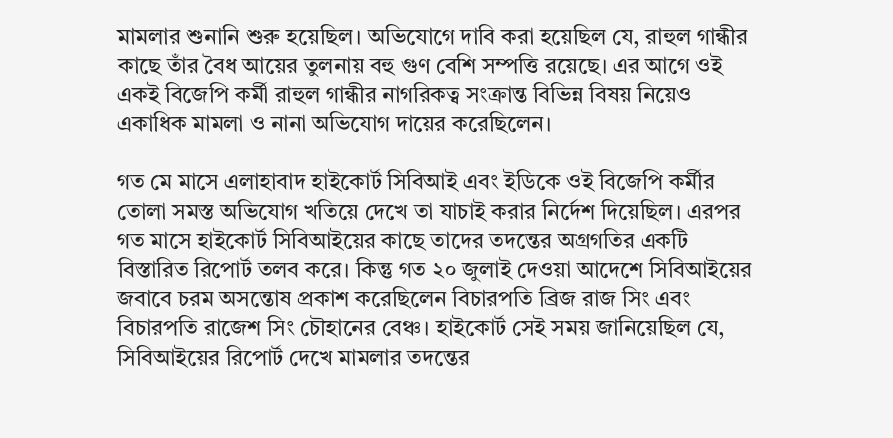মামলার শুনানি শুরু হয়েছিল। অভিযোগে দাবি করা হয়েছিল যে, রাহুল গান্ধীর কাছে তাঁর বৈধ আয়ের তুলনায় বহু গুণ বেশি সম্পত্তি রয়েছে। এর আগে ওই একই বিজেপি কর্মী রাহুল গান্ধীর নাগরিকত্ব সংক্রান্ত বিভিন্ন বিষয় নিয়েও একাধিক মামলা ও নানা অভিযোগ দায়ের করেছিলেন।

গত মে মাসে এলাহাবাদ হাইকোর্ট সিবিআই এবং ইডিকে ওই বিজেপি কর্মীর তোলা সমস্ত অভিযোগ খতিয়ে দেখে তা যাচাই করার নির্দেশ দিয়েছিল। এরপর গত মাসে হাইকোর্ট সিবিআইয়ের কাছে তাদের তদন্তের অগ্রগতির একটি বিস্তারিত রিপোর্ট তলব করে। কিন্তু গত ২০ জুলাই দেওয়া আদেশে সিবিআইয়ের জবাবে চরম অসন্তোষ প্রকাশ করেছিলেন বিচারপতি ব্রিজ রাজ সিং এবং বিচারপতি রাজেশ সিং চৌহানের বেঞ্চ। হাইকোর্ট সেই সময় জানিয়েছিল যে, সিবিআইয়ের রিপোর্ট দেখে মামলার তদন্তের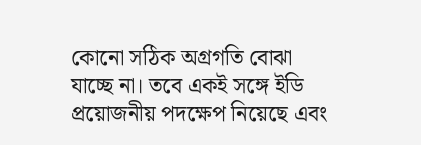কোনো সঠিক অগ্রগতি বোঝা যাচ্ছে না। তবে একই সঙ্গে ইডি প্রয়োজনীয় পদক্ষেপ নিয়েছে এবং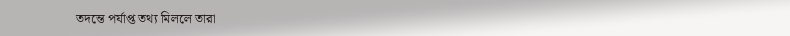তদন্তে পর্যাপ্ত তথ্য মিললে তারা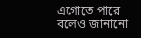এগোতে পারে বলেও জানানো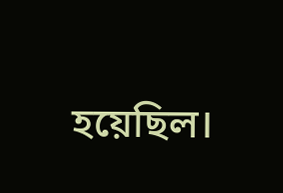হয়েছিল।